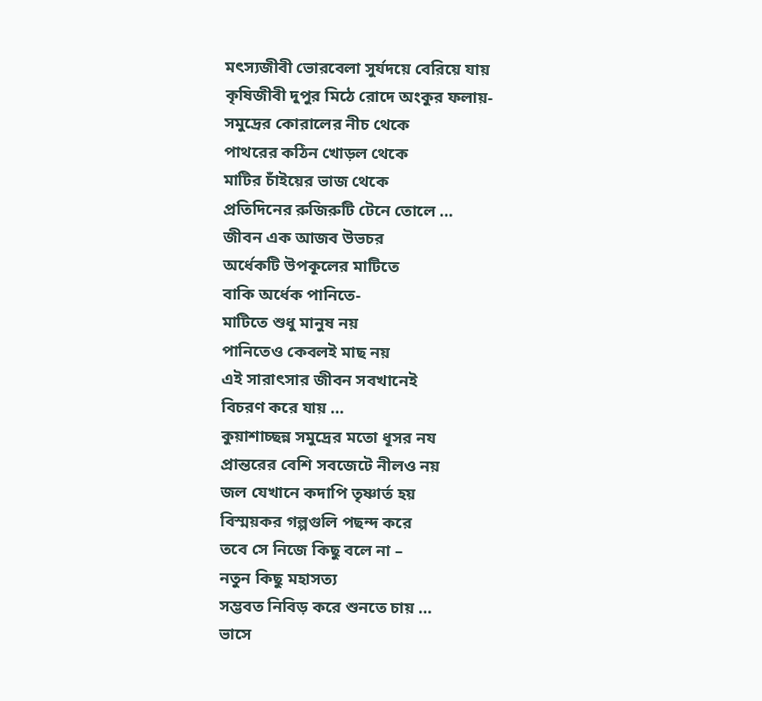মৎস্যজীবী ভোরবেলা সুর্যদয়ে বেরিয়ে যায়
কৃষিজীবী দুপুর মিঠে রোদে অংকুর ফলায়-
সমুদ্রের কোরালের নীচ থেকে
পাথরের কঠিন খোড়ল থেকে
মাটির চাঁইয়ের ভাজ থেকে
প্রতিদিনের রুজিরুটি টেনে তোলে …
জীবন এক আজব উভচর
অর্ধেকটি উপকূলের মাটিতে
বাকি অর্ধেক পানিতে-
মাটিতে শুধু মানুষ নয়
পানিতেও কেবলই মাছ নয়
এই সারাৎসার জীবন সবখানেই
বিচরণ করে যায় …
কুয়াশাচ্ছন্ন সমুদ্রের মতো ধূসর নয
প্রান্তরের বেশি সবজেটে নীলও নয়
জল যেখানে কদাপি তৃষ্ণার্ত হয়
বিস্ময়কর গল্পগুলি পছন্দ করে
তবে সে নিজে কিছু বলে না –
নতুন কিছু মহাসত্য
সম্ভবত নিবিড় করে শুনতে চায় …
ভাসে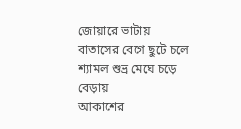জোয়ারে ভাটায়
বাতাসের বেগে ছুটে চলে
শ্যামল শুভ্র মেঘে চড়ে বেড়ায়
আকাশের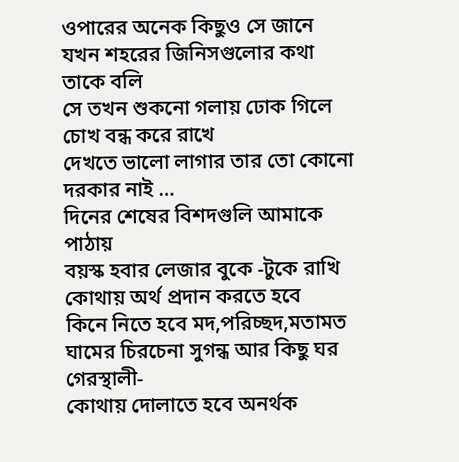ওপারের অনেক কিছুও সে জানে
যখন শহরের জিনিসগুলোর কথা তাকে বলি
সে তখন শুকনো গলায় ঢোক গিলে
চোখ বন্ধ করে রাখে
দেখতে ভালো লাগার তার তো কোনো
দরকার নাই …
দিনের শেষের বিশদগুলি আমাকে পাঠায়
বয়স্ক হবার লেজার বুকে -টুকে রাখি
কোথায় অর্থ প্রদান করতে হবে
কিনে নিতে হবে মদ,পরিচ্ছদ,মতামত
ঘামের চিরচেনা সুগন্ধ আর কিছু ঘর গেরস্থালী-
কোথায় দোলাতে হবে অনর্থক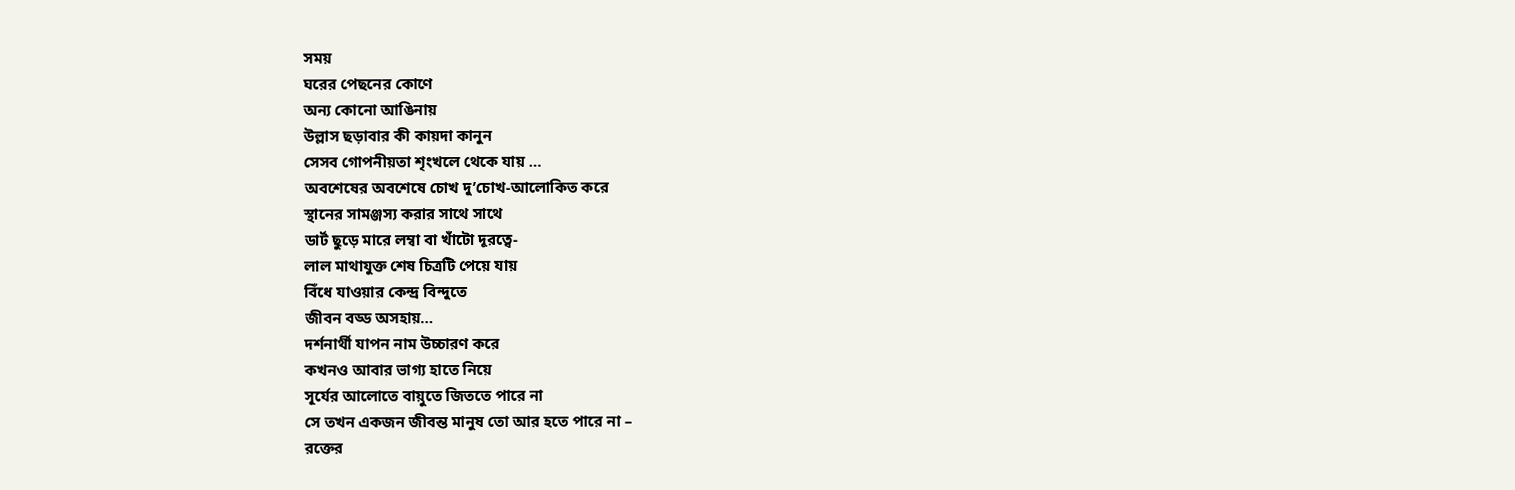সময়
ঘরের পেছনের কোণে
অন্য কোনো আঙিনায়
উল্লাস ছড়াবার কী কায়দা কানুন
সেসব গোপনীয়তা শৃংখলে থেকে যায় …
অবশেষের অবশেষে চোখ দু’চোখ-আলোকিত করে
স্থানের সামঞ্জস্য করার সাথে সাথে
ডার্ট ছুড়ে মারে লম্বা বা খাঁটো দূরত্বে-
লাল মাথাযুক্ত শেষ চিত্রটি পেয়ে যায়
বিঁধে যাওয়ার কেন্দ্র বিন্দুতে
জীবন বড্ড অসহায়…
দর্শনার্থী যাপন নাম উচ্চারণ করে
কখনও আবার ভাগ্য হাতে নিয়ে
সূর্যের আলোতে বায়ুতে জিততে পারে না
সে তখন একজন জীবন্ত মানুষ তো আর হতে পারে না –
রক্তের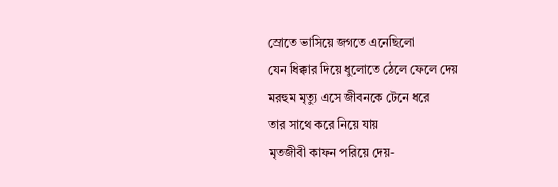স্রোতে ভাসিয়ে জগতে এনেছিলো
যেন ধিক্কার দিয়ে ধুলোতে ঠেলে ফেলে দেয়
মরহুম মৃত্যু এসে জীবনকে টেনে ধরে
তার সাথে করে নিয়ে যায়
মৃতজীবী কাফন পরিয়ে দেয়-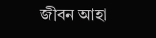জীবন আহা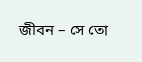জীবন – সে তো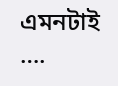এমনটাই ….